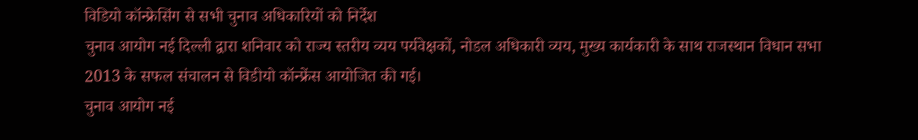विडियो कॉन्फ्रेसिंग से सभी चुनाव अधिकारियों को निर्देश
चुनाव आयोग नई दिल्ली द्वारा शनिवार को राज्य स्तरीय व्यय पर्यवेक्षकों, नोडल अधिकारी व्यय, मुख्य कार्यकारी के साथ राजस्थान विधान सभा 2013 के सफल संचालन से विडीयो कॉन्फ्रेंस आयोजित की गई।
चुनाव आयोग नई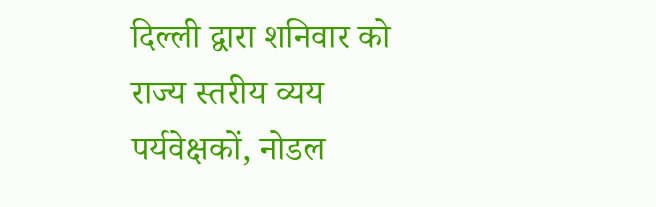दिल्ली द्वारा शनिवार को राज्य स्तरीय व्यय पर्यवेक्षकों, नोडल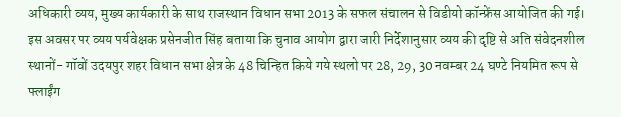अधिकारी व्यय, मुख्य कार्यकारी के साथ राजस्थान विधान सभा 2013 के सफल संचालन से विडीयो कॉन्फ्रेंस आयोजित की गई।
इस अवसर पर व्यय पर्यवेक्षक प्रसेनजीत सिंह बताया कि चुनाव आयोग द्वारा जारी निर्देशानुसार व्यय की दृष्टि से अति संवेदनशील स्थानों- गॉवों उदयपुर शहर विधान सभा क्षेत्र के 48 चिन्हित किये गये स्थलो पर 28, 29, 30 नवम्बर 24 घण्टे नियमित रूप से फ्लाईंग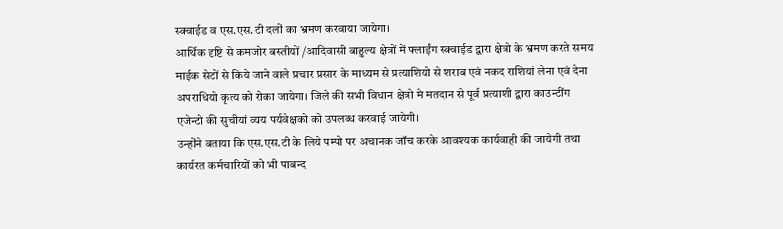स्क्वाईड व एस.एस.टी दलों का भ्रमण करवाया जायेगा।
आर्थिक दृष्टि से कमजोर बस्तीयों /आदिवासी बाहुल्य क्षेत्रों में फ्लाईंग स्क्वाईड द्वारा क्षेत्रो के भ्रमण करते समय माईक सेटों से किये जाने वाले प्रचार प्रसार के माध्यम से प्रत्याशियो से शराब एवं नकद राशियां लेना एवं देना अपराधियो कृत्य को रोका जायेगा। जिले की सभी विधान क्षेत्रो मे मतदान से पूर्व प्रत्याशी द्वारा काउन्टींग एजेन्टो की सुचीयां व्यय पर्यवेक्षको को उपलब्ध करवाई जायेगी।
उन्होंने बताया कि एस.एस.टी के लिये पम्पो पर अचानक जॉच करके आवश्यक कार्यवाही की जायेगी तथा कार्यरत कर्मचारियों को भी पाबन्द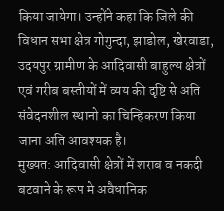किया जायेगा। उन्होंने कहा कि जिले की विधान सभा क्षेत्र गोगुन्दा, झाडोल, खेरवाडा, उदयपुर ग्रामीण के आदिवासी बाहुल्य क्षेत्रों एवं गरीब बस्तीयों में व्यय की दृष्टि से अति संवेदनशील स्थानो का चिन्हिकरण किया जाना अति आवश्यक है।
मुख्यत: आदिवासी क्षेत्रों में शराब व नकदी बटवाने के रूप मे अवैधानिक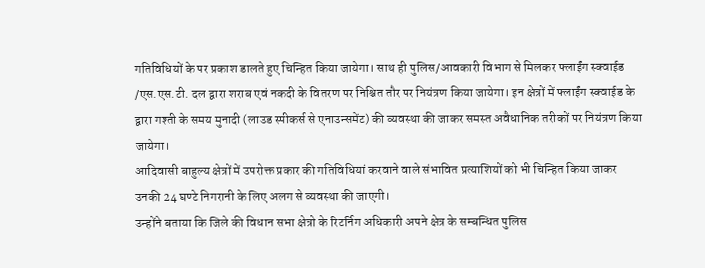गतिविधियों के पर प्रकाश डालते हुए चिन्हित किया जायेगा। साथ ही पुलिस/आवकारी विभाग से मिलकर फ्लाईंग स्क्वाईड /एस.एस.टी. दल द्वारा शराब एवं नकदी के वितरण पर निश्चित तौर पर नियंत्रण किया जायेगा। इन क्षेत्रों में फ्लाईंग स्क्वाईड के द्वारा गश्ती के समय मुनादी (लाउड स्पीकर्स से एनाउन्समेंट) की व्यवस्था की जाकर समस्त अवैधानिक तरीकों पर नियंत्रण किया जायेगा।
आदिवासी बाहुल्य क्षेत्रों में उपरोक्त प्रकार की गतिविधियां करवाने वाले संभावित प्रत्याशियों को भी चिन्हित किया जाकर उनकी 24 घण्टे निगरानी के लिए अलग से व्यवस्था की जाएगी।
उन्होंने बताया कि जिले की विधान सभा क्षेत्रो के रिटर्निग अधिकारी अपने क्षेत्र के सम्बन्धित पुलिस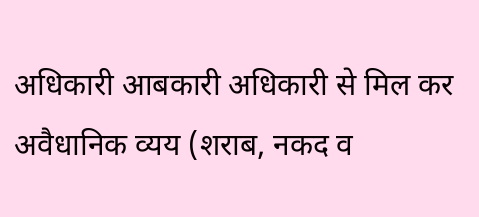अधिकारी आबकारी अधिकारी से मिल कर अवैधानिक व्यय (शराब, नकद व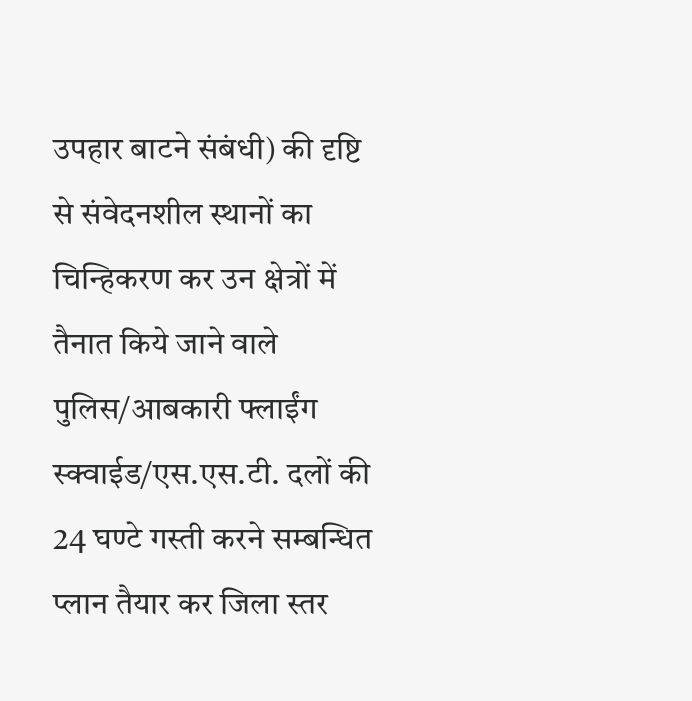उपहार बाटने संबंधी) की दृष्टि से संवेदनशील स्थानों का चिन्हिकरण कर उन क्षेत्रों में तैनात किये जाने वाले पुलिस/आबकारी फ्लाईंग स्क्वाईड/एस.एस.टी. दलों की 24 घण्टे गस्ती करने सम्बन्धित प्लान तैयार कर जिला स्तर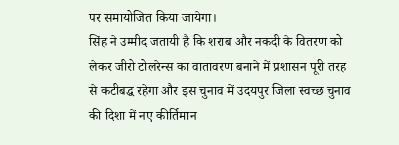पर समायोजित किया जायेगा।
सिंह ने उम्मीद जतायी है कि शराब और नकदी के वितरण को लेकर जीरो टोलरेन्स का वातावरण बनाने में प्रशासन पूरी तरह से कटीबद्ध रहेगा और इस चुनाव में उदयपुर जिला स्वच्छ चुनाव की दिशा में नए कीर्तिमान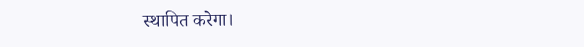स्थापित करेगा।